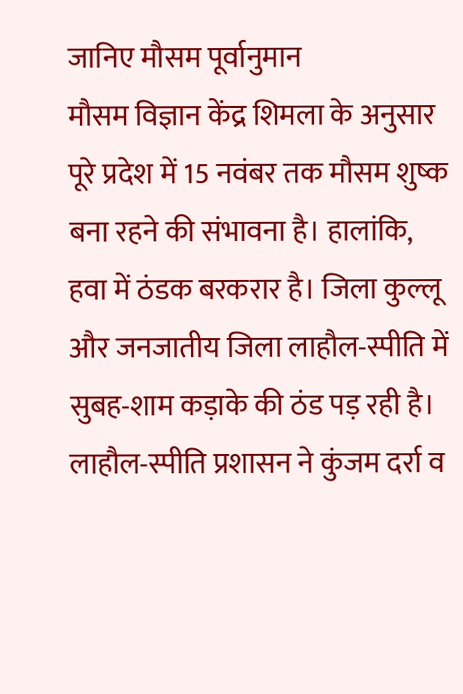जानिए मौसम पूर्वानुमान
मौसम विज्ञान केंद्र शिमला के अनुसार पूरे प्रदेश में 15 नवंबर तक मौसम शुष्क बना रहने की संभावना है। हालांकि, हवा में ठंडक बरकरार है। जिला कुल्लू और जनजातीय जिला लाहौल-स्पीति में सुबह-शाम कड़ाके की ठंड पड़ रही है। लाहौल-स्पीति प्रशासन ने कुंजम दर्रा व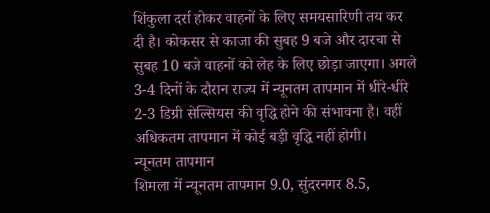शिंकुला दर्रा होकर वाहनों के लिए समयसारिणी तय कर दी है। कोकसर से काजा की सुबह 9 बजे और दारचा से सुबह 10 बजे वाहनों को लेह के लिए छोड़ा जाएगा। अगले 3-4 दिनों के दौरान राज्य में न्यूनतम तापमान में धीरे-धीरे 2-3 डिग्री सेल्सियस की वृद्धि होने की संभावना है। वहीं अधिकतम तापमान में कोई बड़ी वृद्धि नहीं होगी।
न्यूनतम तापमान
शिमला में न्यूनतम तापमान 9.0, सुंदरनगर 8.5,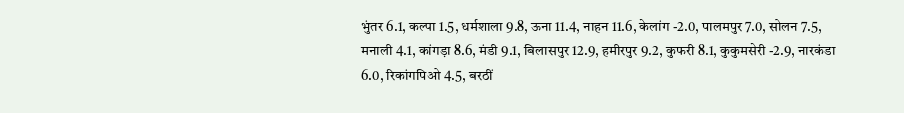भुंतर 6.1, कल्पा 1.5, धर्मशाला 9.8, ऊना 11.4, नाहन 11.6, केलांग -2.0, पालमपुर 7.0, सोलन 7.5, मनाली 4.1, कांगड़ा 8.6, मंडी 9.1, बिलासपुर 12.9, हमीरपुर 9.2, कुफरी 8.1, कुकुमसेरी -2.9, नारकंडा 6.0, रिकांगपिओ 4.5, बरठीं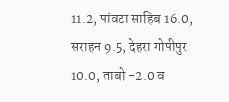11.2, पांवटा साहिब 16.0, सराहन 9.5, देहरा गोपीपुर 10.0, ताबो -2.0 व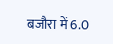बजौरा में 6.0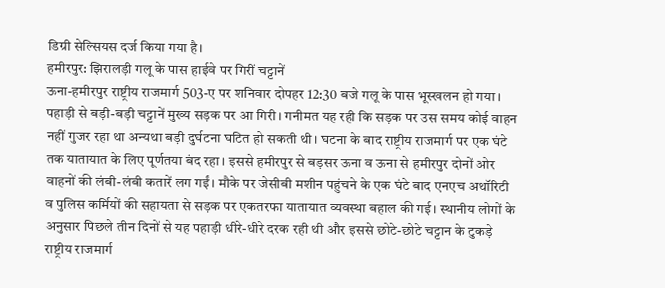डिग्री सेल्सियस दर्ज किया गया है।
हमीरपुर: झिरालड़ी गलू के पास हाईवे पर गिरीं चट्टानें
ऊना-हमीरपुर राष्ट्रीय राजमार्ग 503-ए पर शनिवार दोपहर 12:30 बजे गलू के पास भूस्खलन हो गया। पहाड़ी से बड़ी-बड़ी चट्टानें मुख्य सड़क पर आ गिरी। गनीमत यह रही कि सड़क पर उस समय कोई वाहन नहीं गुजर रहा था अन्यथा बड़ी दुर्घटना घटित हो सकती थी। घटना के बाद राष्ट्रीय राजमार्ग पर एक घंटे तक यातायात के लिए पूर्णतया बंद रहा। इससे हमीरपुर से बड़सर ऊना व ऊना से हमीरपुर दोनों ओर वाहनों की लंबी-लंबी कतारें लग गईं। मौके पर जेसीबी मशीन पहुंचने के एक घंटे बाद एनएच अथॉरिटी व पुलिस कर्मियों की सहायता से सड़क पर एकतरफा यातायात व्यवस्था बहाल की गई। स्थानीय लोगों के अनुसार पिछले तीन दिनों से यह पहाड़ी धीरे-धीरे दरक रही थी और इससे छोटे-छोटे चट्टान के टुकड़े राष्ट्रीय राजमार्ग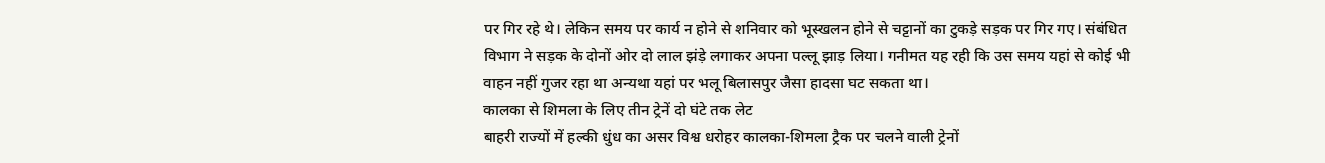पर गिर रहे थे। लेकिन समय पर कार्य न होने से शनिवार को भूस्खलन होने से चट्टानों का टुकड़े सड़क पर गिर गए। संबंधित विभाग ने सड़क के दोनों ओर दो लाल झंड़े लगाकर अपना पल्लू झाड़ लिया। गनीमत यह रही कि उस समय यहां से कोई भी वाहन नहीं गुजर रहा था अन्यथा यहां पर भलू बिलासपुर जैसा हादसा घट सकता था।
कालका से शिमला के लिए तीन ट्रेनें दो घंटे तक लेट
बाहरी राज्यों में हल्की धुंध का असर विश्व धरोहर कालका-शिमला ट्रैक पर चलने वाली ट्रेनों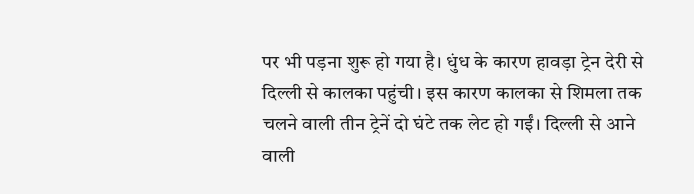पर भी पड़ना शुरू हो गया है। धुंध के कारण हावड़ा ट्रेन देरी से दिल्ली से कालका पहुंची। इस कारण कालका से शिमला तक चलने वाली तीन ट्रेनें दो घंटे तक लेट हो गईं। दिल्ली से आने वाली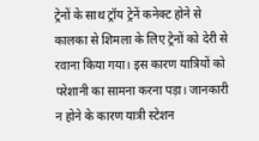ट्रेनों के साथ ट्रॉय ट्रेनें कनेक्ट होने से कालका से शिमला के लिए ट्रेनों को देरी से रवाना किया गया। इस कारण यात्रियों को परेशानी का सामना करना पड़ा। जानकारी न होने के कारण यात्री स्टेशन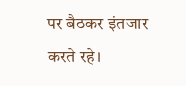पर बैठकर इंतजार करते रहे।